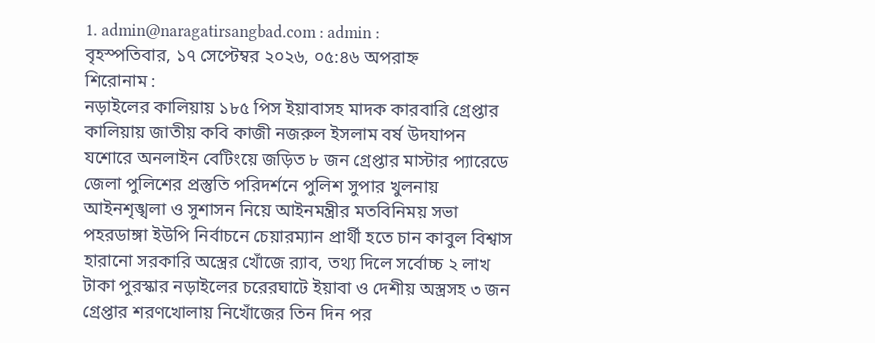1. admin@naragatirsangbad.com : admin :
বৃহস্পতিবার, ১৭ সেপ্টেম্বর ২০২৬, ০৫:৪৬ অপরাহ্ন
শিরোনাম :
নড়াইলের কালিয়ায় ১৮৫ পিস ইয়াবাসহ মাদক কারবারি গ্রেপ্তার কালিয়ায় জাতীয় কবি কাজী নজরুল ইসলাম বর্ষ উদযাপন যশোরে অনলাইন বেটিংয়ে জড়িত ৮ জন গ্রেপ্তার মাস্টার প্যারেডে জেলা পুলিশের প্রস্তুতি পরিদর্শনে পুলিশ সুপার খুলনায় আইনশৃঙ্খলা ও সুশাসন নিয়ে আইনমন্ত্রীর মতবিনিময় সভা পহরডাঙ্গা ইউপি নির্বাচনে চেয়ারম্যান প্রার্থী হতে চান কাবুল বিশ্বাস হারানো সরকারি অস্ত্রের খোঁজে র‍্যাব, তথ্য দিলে সর্বোচ্চ ২ লাখ টাকা পুরস্কার নড়াইলের চরেরঘাটে ইয়াবা ও দেশীয় অস্ত্রসহ ৩ জন গ্রেপ্তার শরণখোলায় নিখোঁজের তিন দিন পর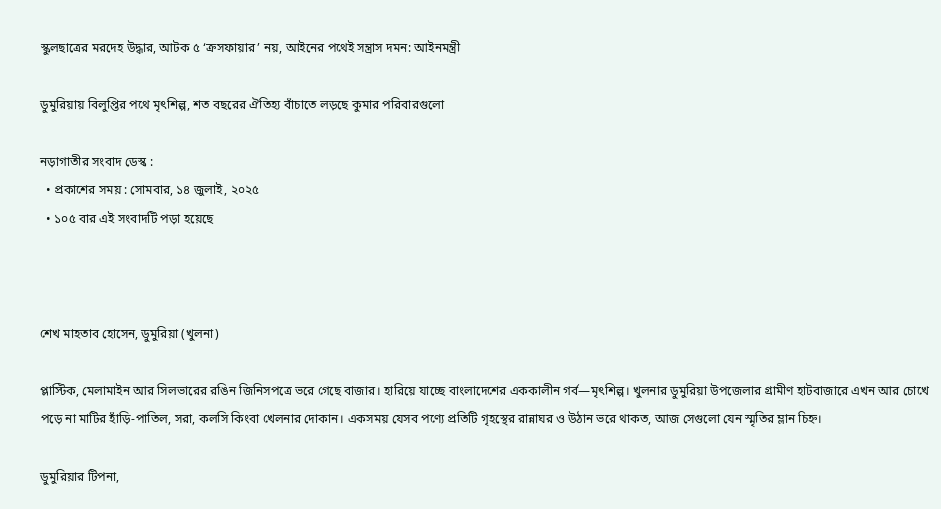স্কুলছাত্রের মরদেহ উদ্ধার, আটক ৫ ‘ক্রসফায়ার’ নয়, আইনের পথেই সন্ত্রাস দমন: আইনমন্ত্রী

ডুমুরিয়ায় বিলুপ্তির পথে মৃৎশিল্প, শত বছরের ঐতিহ্য বাঁচাতে লড়ছে কুমার পরিবারগুলো

নড়াগাতীর সংবাদ ডেস্ক :
  • প্রকাশের সময় : সোমবার, ১৪ জুলাই, ২০২৫
  • ১০৫ বার এই সংবাদটি পড়া হয়েছে



শেখ মাহতাব হোসেন, ডুমুরিয়া (খুলনা)

প্লাস্টিক, মেলামাইন আর সিলভারের রঙিন জিনিসপত্রে ভরে গেছে বাজার। হারিয়ে যাচ্ছে বাংলাদেশের এককালীন গর্ব—মৃৎশিল্প। খুলনার ডুমুরিয়া উপজেলার গ্রামীণ হাটবাজারে এখন আর চোখে পড়ে না মাটির হাঁড়ি-পাতিল, সরা, কলসি কিংবা খেলনার দোকান। একসময় যেসব পণ্যে প্রতিটি গৃহস্থের রান্নাঘর ও উঠান ভরে থাকত, আজ সেগুলো যেন স্মৃতির ম্লান চিহ্ন।

ডুমুরিয়ার টিপনা,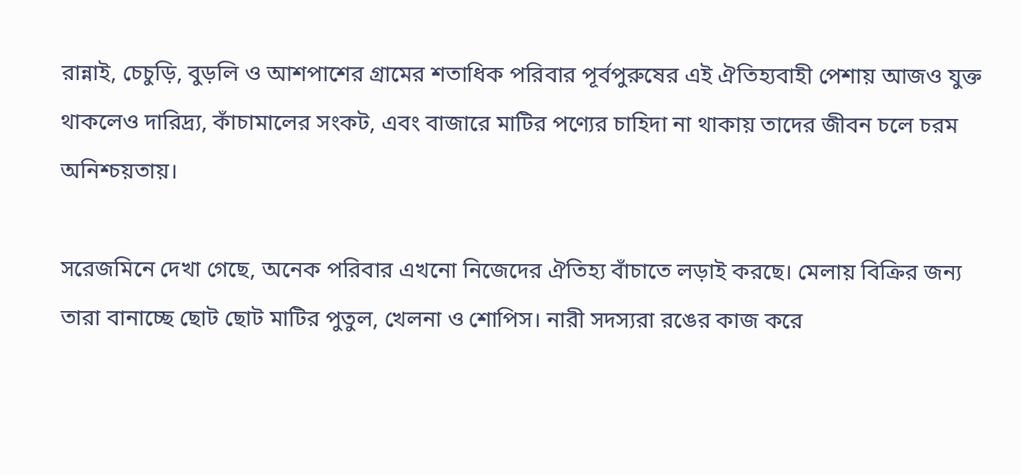রান্নাই, চেচুড়ি, বুড়লি ও আশপাশের গ্রামের শতাধিক পরিবার পূর্বপুরুষের এই ঐতিহ্যবাহী পেশায় আজও যুক্ত থাকলেও দারিদ্র্য, কাঁচামালের সংকট, এবং বাজারে মাটির পণ্যের চাহিদা না থাকায় তাদের জীবন চলে চরম অনিশ্চয়তায়।

সরেজমিনে দেখা গেছে, অনেক পরিবার এখনো নিজেদের ঐতিহ্য বাঁচাতে লড়াই করছে। মেলায় বিক্রির জন্য তারা বানাচ্ছে ছোট ছোট মাটির পুতুল, খেলনা ও শোপিস। নারী সদস্যরা রঙের কাজ করে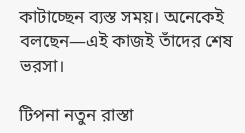কাটাচ্ছেন ব্যস্ত সময়। অনেকেই বলছেন—এই কাজই তাঁদের শেষ ভরসা।

টিপনা নতুন রাস্তা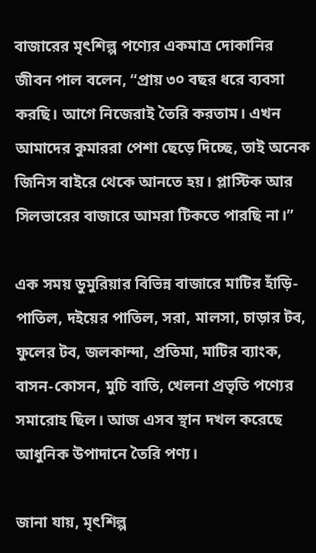বাজারের মৃৎশিল্প পণ্যের একমাত্র দোকানির জীবন পাল বলেন, “প্রায় ৩০ বছর ধরে ব্যবসা করছি। আগে নিজেরাই তৈরি করতাম। এখন আমাদের কুমাররা পেশা ছেড়ে দিচ্ছে, তাই অনেক জিনিস বাইরে থেকে আনতে হয়। প্লাস্টিক আর সিলভারের বাজারে আমরা টিকতে পারছি না।”

এক সময় ডুমুরিয়ার বিভিন্ন বাজারে মাটির হাঁড়ি-পাতিল, দইয়ের পাতিল, সরা, মালসা, চাড়ার টব, ফুলের টব, জলকান্দা, প্রতিমা, মাটির ব্যাংক, বাসন-কোসন, মুচি বাতি, খেলনা প্রভৃতি পণ্যের সমারোহ ছিল। আজ এসব স্থান দখল করেছে আধুনিক উপাদানে তৈরি পণ্য।

জানা যায়, মৃৎশিল্প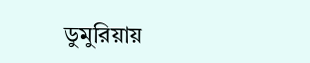ডুমুরিয়ায়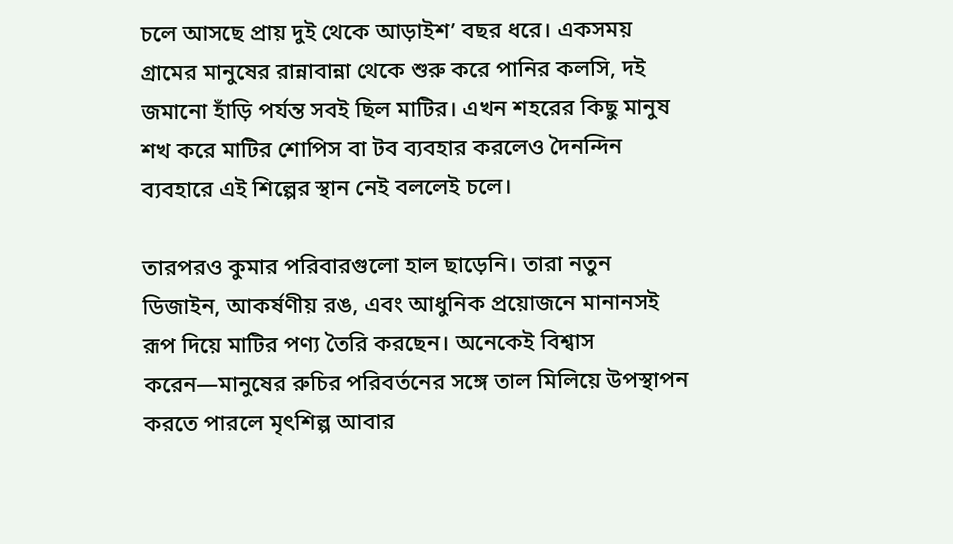চলে আসছে প্রায় দুই থেকে আড়াইশ’ বছর ধরে। একসময় গ্রামের মানুষের রান্নাবান্না থেকে শুরু করে পানির কলসি, দই জমানো হাঁড়ি পর্যন্ত সবই ছিল মাটির। এখন শহরের কিছু মানুষ শখ করে মাটির শোপিস বা টব ব্যবহার করলেও দৈনন্দিন ব্যবহারে এই শিল্পের স্থান নেই বললেই চলে।

তারপরও কুমার পরিবারগুলো হাল ছাড়েনি। তারা নতুন ডিজাইন, আকর্ষণীয় রঙ, এবং আধুনিক প্রয়োজনে মানানসই রূপ দিয়ে মাটির পণ্য তৈরি করছেন। অনেকেই বিশ্বাস করেন—মানুষের রুচির পরিবর্তনের সঙ্গে তাল মিলিয়ে উপস্থাপন করতে পারলে মৃৎশিল্প আবার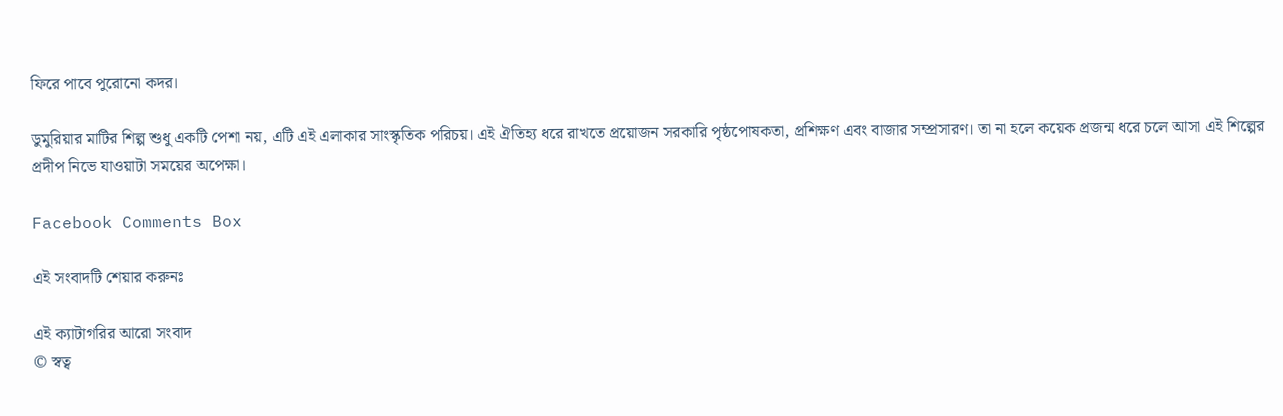ফিরে পাবে পুরোনো কদর।

ডুমুরিয়ার মাটির শিল্প শুধু একটি পেশা নয়, এটি এই এলাকার সাংস্কৃতিক পরিচয়। এই ঐতিহ্য ধরে রাখতে প্রয়োজন সরকারি পৃষ্ঠপোষকতা, প্রশিক্ষণ এবং বাজার সম্প্রসারণ। তা না হলে কয়েক প্রজন্ম ধরে চলে আসা এই শিল্পের প্রদীপ নিভে যাওয়াটা সময়ের অপেক্ষা।

Facebook Comments Box

এই সংবাদটি শেয়ার করুনঃ

এই ক্যাটাগরির আরো সংবাদ
© স্বত্ব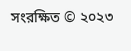সংরক্ষিত © ২০২৩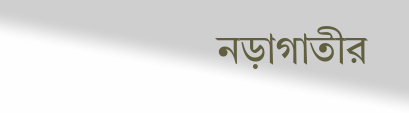নড়াগাতীর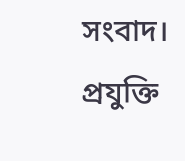সংবাদ।
প্রযুক্তি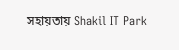সহায়তায় Shakil IT Park